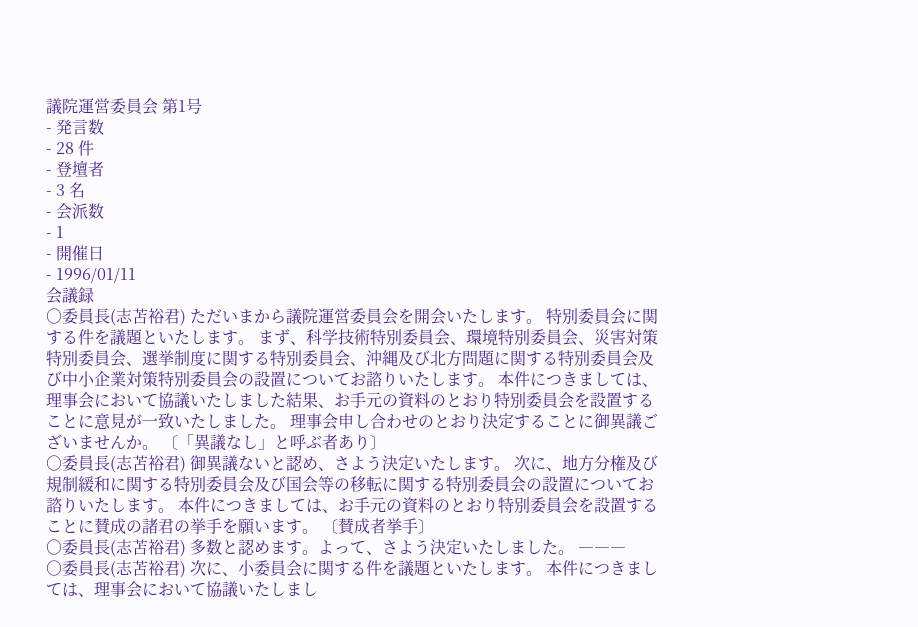議院運営委員会 第1号
- 発言数
- 28 件
- 登壇者
- 3 名
- 会派数
- 1
- 開催日
- 1996/01/11
会議録
○委員長(志苫裕君) ただいまから議院運営委員会を開会いたします。 特別委員会に関する件を議題といたします。 まず、科学技術特別委員会、環境特別委員会、災害対策特別委員会、選挙制度に関する特別委員会、沖縄及び北方問題に関する特別委員会及び中小企業対策特別委員会の設置についてお諮りいたします。 本件につきましては、理事会において協議いたしました結果、お手元の資料のとおり特別委員会を設置することに意見が一致いたしました。 理事会申し合わせのとおり決定することに御異議ございませんか。 〔「異議なし」と呼ぶ者あり〕
○委員長(志苫裕君) 御異議ないと認め、さよう決定いたします。 次に、地方分権及び規制緩和に関する特別委員会及び国会等の移転に関する特別委員会の設置についてお諮りいたします。 本件につきましては、お手元の資料のとおり特別委員会を設置することに賛成の諸君の挙手を願います。 〔賛成者挙手〕
○委員長(志苫裕君) 多数と認めます。よって、さよう決定いたしました。 ―――
○委員長(志苫裕君) 次に、小委員会に関する件を議題といたします。 本件につきましては、理事会において協議いたしまし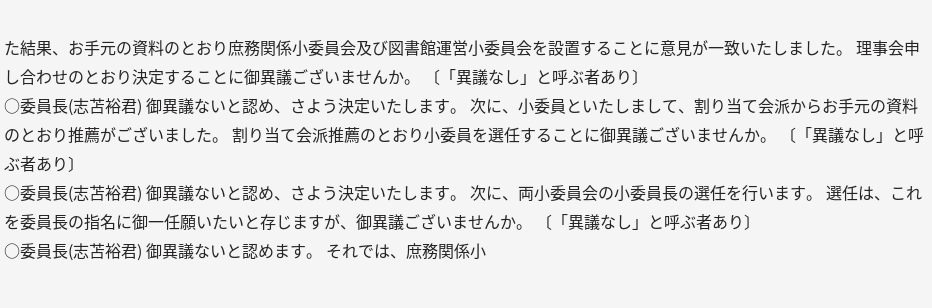た結果、お手元の資料のとおり庶務関係小委員会及び図書館運営小委員会を設置することに意見が一致いたしました。 理事会申し合わせのとおり決定することに御異議ございませんか。 〔「異議なし」と呼ぶ者あり〕
○委員長(志苫裕君) 御異議ないと認め、さよう決定いたします。 次に、小委員といたしまして、割り当て会派からお手元の資料のとおり推薦がございました。 割り当て会派推薦のとおり小委員を選任することに御異議ございませんか。 〔「異議なし」と呼ぶ者あり〕
○委員長(志苫裕君) 御異議ないと認め、さよう決定いたします。 次に、両小委員会の小委員長の選任を行います。 選任は、これを委員長の指名に御一任願いたいと存じますが、御異議ございませんか。 〔「異議なし」と呼ぶ者あり〕
○委員長(志苫裕君) 御異議ないと認めます。 それでは、庶務関係小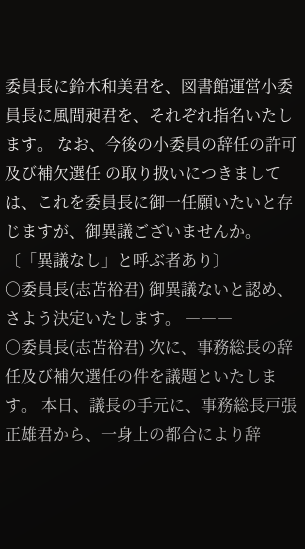委員長に鈴木和美君を、図書館運営小委員長に風間昶君を、それぞれ指名いたします。 なお、今後の小委員の辞任の許可及び補欠選任 の取り扱いにつきましては、これを委員長に御一任願いたいと存じますが、御異議ございませんか。 〔「異議なし」と呼ぶ者あり〕
○委員長(志苫裕君) 御異議ないと認め、さよう決定いたします。 ―――
○委員長(志苫裕君) 次に、事務総長の辞任及び補欠選任の件を議題といたします。 本日、議長の手元に、事務総長戸張正雄君から、一身上の都合により辞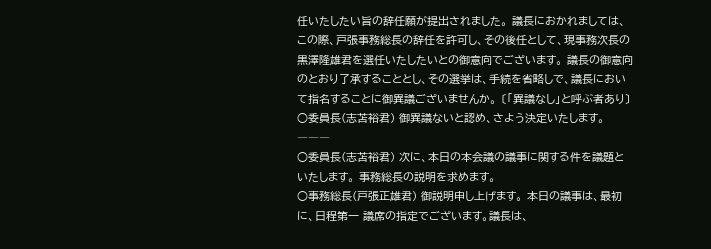任いたしたい旨の辞任願が提出されました。 議長におかれましては、この際、戸張事務総長の辞任を許可し、その後任として、現事務次長の黒澤隆雄君を選任いたしたいとの御意向でございます。 議長の御意向のとおり了承することとし、その選挙は、手続を省略しで、議長において指名することに御異議ございませんか。 〔「異議なし」と呼ぶ者あり〕
○委員長(志苫裕君) 御異議ないと認め、さよう決定いたします。 ―――
○委員長(志苫裕君) 次に、本日の本会議の議事に関する件を議題といたします。 事務総長の説明を求めます。
○事務総長(戸張正雄君) 御説明申し上げます。 本日の議事は、最初に、日程第一 議席の指定でございます。議長は、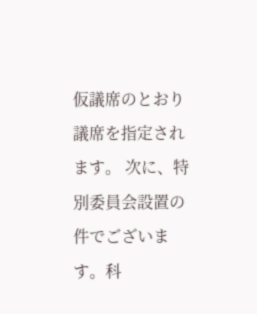仮議席のとおり議席を指定されます。 次に、特別委員会設置の件でございます。科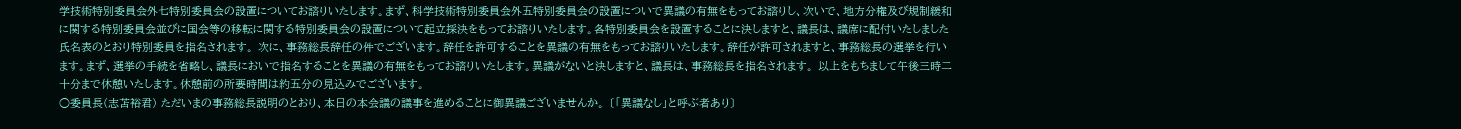学技術特別委員会外七特別委員会の設置についてお諮りいたします。まず、科学技術特別委員会外五特別委員会の設置についで異議の有無をもってお諮りし、次いで、地方分権及び規制緩和に関する特別委員会並びに国会等の移転に関する特別委員会の設置について起立採決をもってお諮りいたします。各特別委員会を設置することに決しますと、議長は、議席に配付いたしました氏名表のとおり特別委員を指名されます。 次に、事務総長辞任の件でございます。辞任を許可することを異議の有無をもってお諮りいたします。辞任が許可されますと、事務総長の選挙を行います。まず、選挙の手続を省略し、議長においで指名することを異議の有無をもってお諮りいたします。異議がないと決しますと、議長は、事務総長を指名されます。 以上をもちまして午後三時二十分まで休憩いたします。休憩前の所要時間は約五分の見込みでございます。
○委員長(志苫裕君) ただいまの事務総長説明のとおり、本日の本会議の議事を進めることに御異議ございませんか。 〔「異議なし」と呼ぶ者あり〕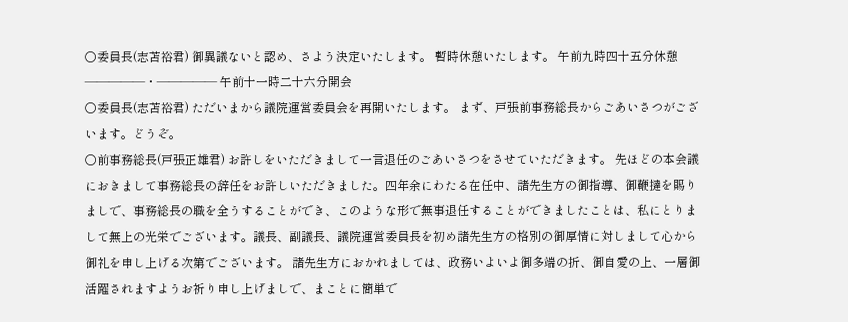○委員長(志苫裕君) 御異議ないと認め、さよう決定いたします。 暫時休憩いたします。 午前九時四十五分休憩 ―――――・――――― 午前十一時二十六分開会
○委員長(志苫裕君) ただいまから議院運営委員会を再開いたします。 まず、戸張前事務総長からごあいさつがございます。どうぞ。
○前事務総長(戸張正雄君) お許しをいただきまして一言退任のごあいさつをさせていただきます。 先ほどの本会議におきまして事務総長の辞任をお許しいただきました。四年余にわたる在任中、諸先生方の御指導、御鞭撻を賜りましで、事務総長の職を全うすることができ、このような形で無事退任することができましたことは、私にとりまして無上の光栄でございます。議長、副議長、議院運営委員長を初め諸先生方の格別の御厚情に対しまして心から御礼を申し上げる次第でございます。 諸先生方におかれましては、政務いよいよ御多端の折、御自愛の上、一層御活躍されますようお祈り申し上げましで、まことに簡単で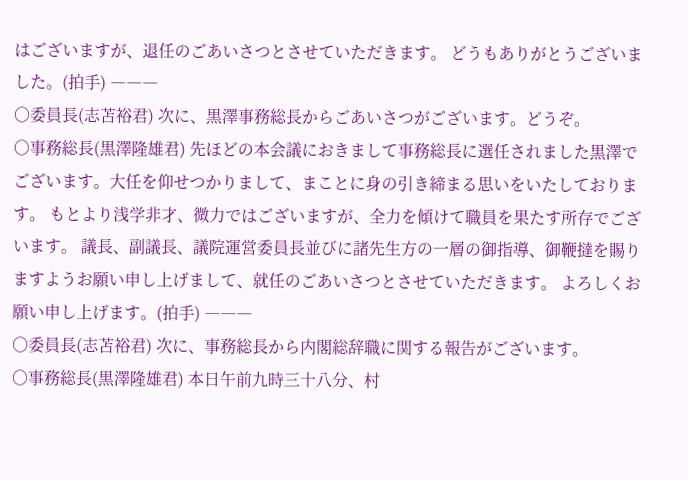はございますが、退任のごあいさつとさせていただきます。 どうもありがとうございました。(拍手) ―――
○委員長(志苫裕君) 次に、黒澤事務総長からごあいさつがございます。どうぞ。
○事務総長(黒澤隆雄君) 先ほどの本会議におきまして事務総長に選任されました黒澤でございます。大任を仰せつかりまして、まことに身の引き締まる思いをいたしております。 もとより浅学非才、微力ではございますが、全力を傾けて職員を果たす所存でございます。 議長、副議長、議院運営委員長並びに諸先生方の一層の御指導、御鞭撻を賜りますようお願い申し上げまして、就任のごあいさつとさせていただきます。 よろしくお願い申し上げます。(拍手) ―――
○委員長(志苫裕君) 次に、事務総長から内閣総辞職に関する報告がございます。
○事務総長(黒澤隆雄君) 本日午前九時三十八分、村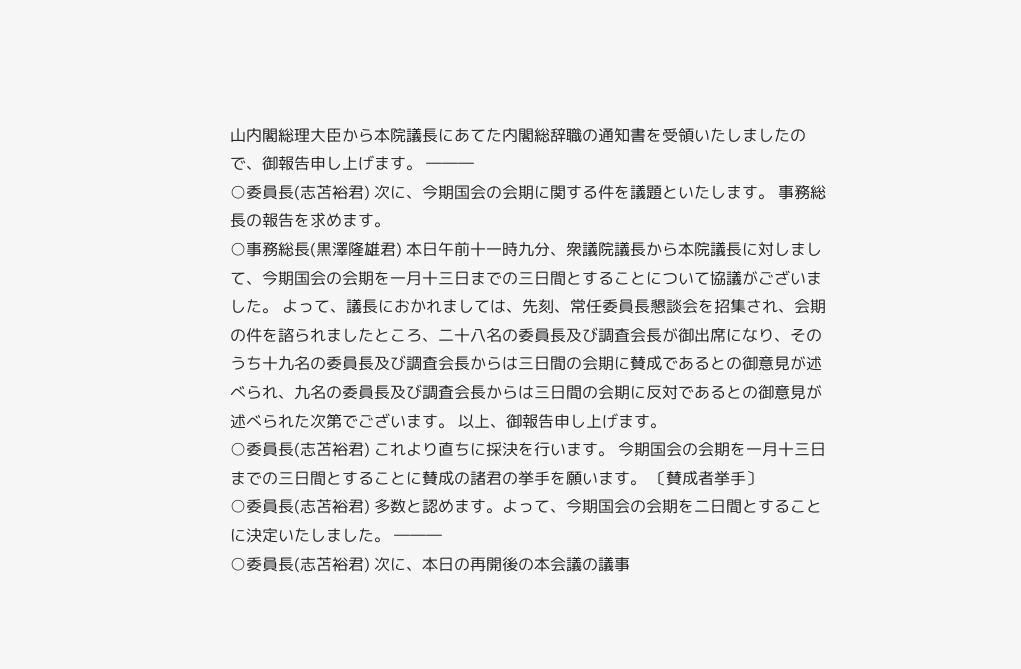山内閣総理大臣から本院議長にあてた内閣総辞職の通知書を受領いたしましたので、御報告申し上げます。 ―――
○委員長(志苫裕君) 次に、今期国会の会期に関する件を議題といたします。 事務総長の報告を求めます。
○事務総長(黒澤隆雄君) 本日午前十一時九分、衆議院議長から本院議長に対しまして、今期国会の会期を一月十三日までの三日間とすることについて協議がございました。 よって、議長におかれましては、先刻、常任委員長懇談会を招集され、会期の件を諮られましたところ、二十八名の委員長及び調査会長が御出席になり、そのうち十九名の委員長及び調査会長からは三日間の会期に賛成であるとの御意見が述べられ、九名の委員長及び調査会長からは三日間の会期に反対であるとの御意見が述べられた次第でございます。 以上、御報告申し上げます。
○委員長(志苫裕君) これより直ちに採決を行います。 今期国会の会期を一月十三日までの三日間とすることに賛成の諸君の挙手を願います。 〔賛成者挙手〕
○委員長(志苫裕君) 多数と認めます。よって、今期国会の会期を二日間とすることに決定いたしました。 ―――
○委員長(志苫裕君) 次に、本日の再開後の本会議の議事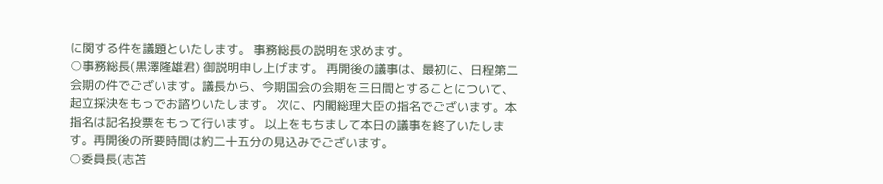に関する件を議題といたします。 事務総長の説明を求めます。
○事務総長(黒澤隆雄君) 御説明申し上げます。 再開後の議事は、最初に、日程第二 会期の件でございます。議長から、今期国会の会期を三日間とすることについて、起立採決をもっでお諮りいたします。 次に、内閣総理大臣の指名でございます。本指名は記名投票をもって行います。 以上をもちまして本日の議事を終了いたします。再開後の所要時間は約二十五分の見込みでございます。
○委員長(志苫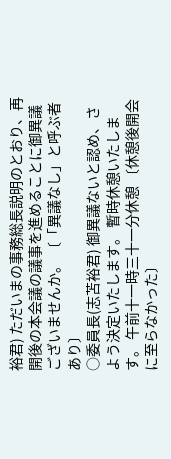裕君) ただいまの事務総長説明のとおり、再開後の本会議の議事を進めることに御異議ございませんか。 〔「異議なし」と呼ぶ者あり〕
○委員長(志苫裕君) 御異議ないと認め、さよう決定いたします。 暫時休憩いたします。 午前十一時三十一分休憩 〔休憩後開会に至らなかった〕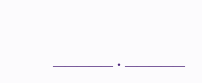―――――・―――――